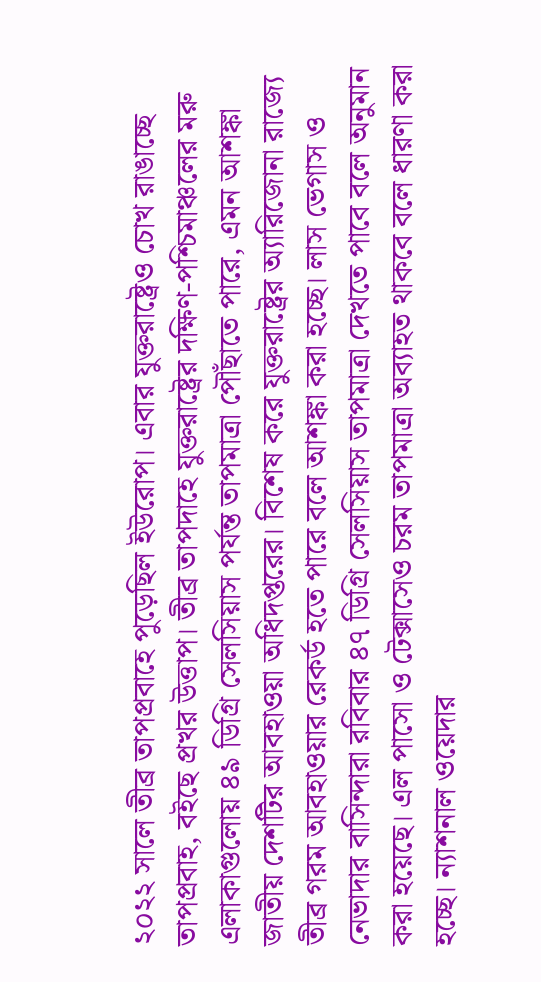২০২২ সালে তীব্র তাপপ্রবাহে পুড়েছিল ইউরোপ। এবার যুক্তরাষ্ট্রেও চোখ রাঙাচ্ছে তাপপ্রবাহ, বইছে প্রখর উত্তাপ। তীব্র তাপদাহে যুক্তরাষ্ট্রের দক্ষিণ-পশ্চিমাঞ্চলের মরু এলাকাগুলোয় ৪৯ ডিগ্রি সেলসিয়াস পর্যন্ত তাপমাত্রা পৌঁছাতে পারে, এমন আশঙ্কা জাতীয় দেশটির আবহাওয়া অধিদপ্তরের। বিশেষ করে যুক্তরাষ্ট্রের অ্যারিজোনা রাজ্যে তীব্র গরম আবহাওয়ার রেকর্ড হতে পারে বলে আশঙ্কা করা হচ্ছে। লাস ভেগাস ও নেভাদার বাসিন্দারা রবিবার ৪৭ ডিগ্রি সেলসিয়াস তাপমাত্রা দেখতে পাবে বলে অনুমান করা হয়েছে। এল পাসো ও টেক্সাসেও চরম তাপমাত্রা অব্যাহত থাকবে বলে ধারণা করা হচ্ছে। ন্যাশনাল ওয়েদার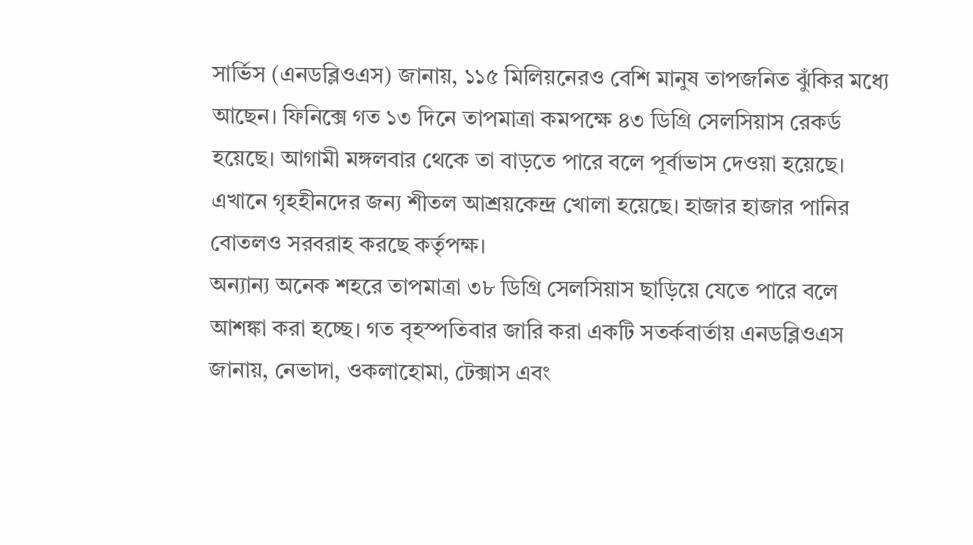সার্ভিস (এনডব্লিওএস) জানায়, ১১৫ মিলিয়নেরও বেশি মানুষ তাপজনিত ঝুঁকির মধ্যে আছেন। ফিনিক্সে গত ১৩ দিনে তাপমাত্রা কমপক্ষে ৪৩ ডিগ্রি সেলসিয়াস রেকর্ড হয়েছে। আগামী মঙ্গলবার থেকে তা বাড়তে পারে বলে পূর্বাভাস দেওয়া হয়েছে। এখানে গৃহহীনদের জন্য শীতল আশ্রয়কেন্দ্র খোলা হয়েছে। হাজার হাজার পানির বোতলও সরবরাহ করছে কর্তৃপক্ষ।
অন্যান্য অনেক শহরে তাপমাত্রা ৩৮ ডিগ্রি সেলসিয়াস ছাড়িয়ে যেতে পারে বলে আশঙ্কা করা হচ্ছে। গত বৃহস্পতিবার জারি করা একটি সতর্কবার্তায় এনডব্লিওএস জানায়, নেভাদা, ওকলাহোমা, টেক্সাস এবং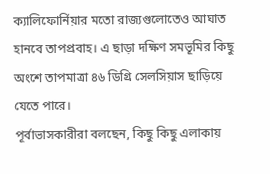ক্যালিফোর্নিয়ার মতো রাজ্যগুলোতেও আঘাত হানবে তাপপ্রবাহ। এ ছাড়া দক্ষিণ সমভূমির কিছু অংশে তাপমাত্রা ৪৬ ডিগ্রি সেলসিয়াস ছাড়িয়ে যেতে পারে।
পূর্বাভাসকারীরা বলছেন, কিছু কিছু এলাকায়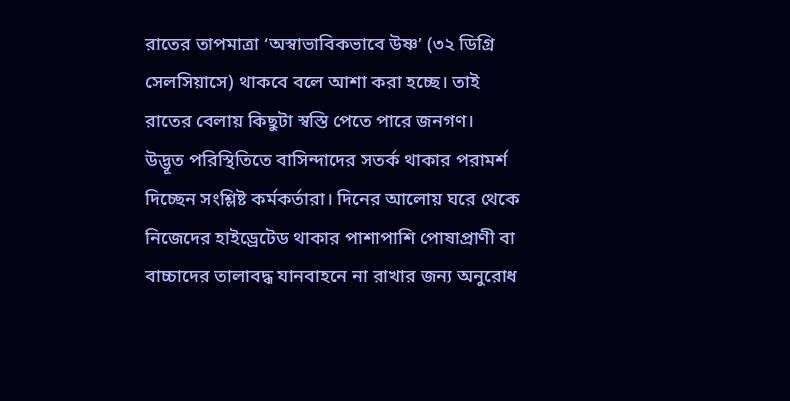রাতের তাপমাত্রা ‘অস্বাভাবিকভাবে উষ্ণ’ (৩২ ডিগ্রি সেলসিয়াসে) থাকবে বলে আশা করা হচ্ছে। তাই রাতের বেলায় কিছুটা স্বস্তি পেতে পারে জনগণ।
উদ্ভূত পরিস্থিতিতে বাসিন্দাদের সতর্ক থাকার পরামর্শ দিচ্ছেন সংশ্লিষ্ট কর্মকর্তারা। দিনের আলোয় ঘরে থেকে নিজেদের হাইড্রেটেড থাকার পাশাপাশি পোষাপ্রাণী বা বাচ্চাদের তালাবদ্ধ যানবাহনে না রাখার জন্য অনুরোধ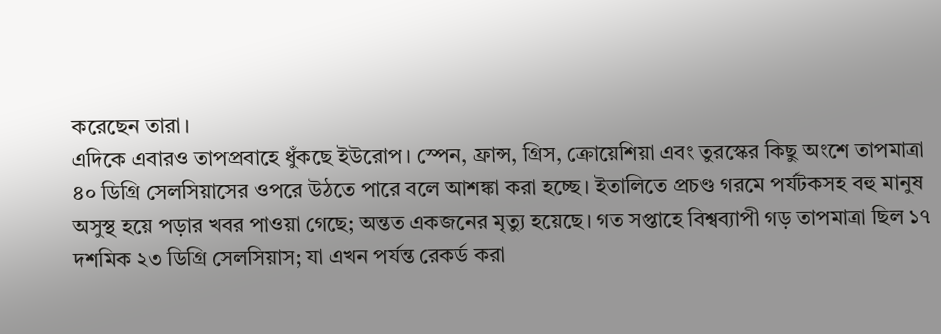করেছেন তারা।
এদিকে এবারও তাপপ্রবাহে ধুঁকছে ইউরোপ। স্পেন, ফ্রান্স, গ্রিস, ক্রোয়েশিয়া এবং তুরস্কের কিছু অংশে তাপমাত্রা ৪০ ডিগ্রি সেলসিয়াসের ওপরে উঠতে পারে বলে আশঙ্কা করা হচ্ছে। ইতালিতে প্রচণ্ড গরমে পর্যটকসহ বহু মানুষ অসুস্থ হয়ে পড়ার খবর পাওয়া গেছে; অন্তত একজনের মৃত্যু হয়েছে। গত সপ্তাহে বিশ্বব্যাপী গড় তাপমাত্রা ছিল ১৭ দশমিক ২৩ ডিগ্রি সেলসিয়াস; যা এখন পর্যন্ত রেকর্ড করা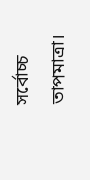সর্বোচ্চ তাপমাত্রা।